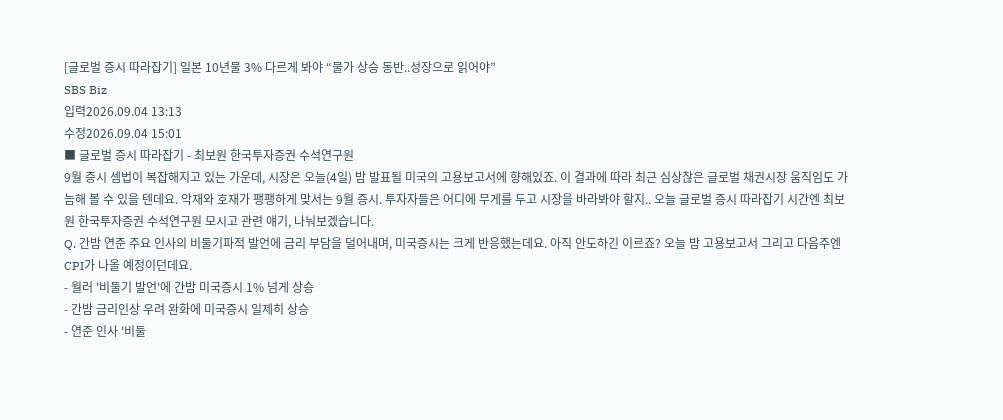[글로벌 증시 따라잡기] 일본 10년물 3% 다르게 봐야 “물가 상승 동반..성장으로 읽어야”
SBS Biz
입력2026.09.04 13:13
수정2026.09.04 15:01
■ 글로벌 증시 따라잡기 - 최보원 한국투자증권 수석연구원
9월 증시 셈법이 복잡해지고 있는 가운데, 시장은 오늘(4일) 밤 발표될 미국의 고용보고서에 향해있죠. 이 결과에 따라 최근 심상찮은 글로벌 채권시장 움직임도 가늠해 볼 수 있을 텐데요. 악재와 호재가 팽팽하게 맞서는 9월 증시. 투자자들은 어디에 무게를 두고 시장을 바라봐야 할지.. 오늘 글로벌 증시 따라잡기 시간엔 최보원 한국투자증권 수석연구원 모시고 관련 얘기, 나눠보겠습니다.
Q. 간밤 연준 주요 인사의 비둘기파적 발언에 금리 부담을 덜어내며, 미국증시는 크게 반응했는데요. 아직 안도하긴 이르죠? 오늘 밤 고용보고서 그리고 다음주엔 CPI가 나올 예정이던데요.
- 월러 '비둘기 발언'에 간밤 미국증시 1% 넘게 상승
- 간밤 금리인상 우려 완화에 미국증시 일제히 상승
- 연준 인사 '비둘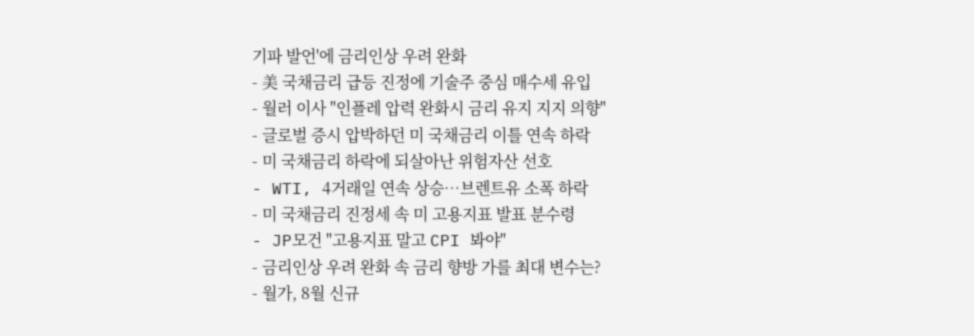기파 발언'에 금리인상 우려 완화
- 美 국채금리 급등 진정에 기술주 중심 매수세 유입
- 월러 이사 "인플레 압력 완화시 금리 유지 지지 의향"
- 글로벌 증시 압박하던 미 국채금리 이틀 연속 하락
- 미 국채금리 하락에 되살아난 위험자산 선호
- WTI, 4거래일 연속 상승…브렌트유 소폭 하락
- 미 국채금리 진정세 속 미 고용지표 발표 분수령
- JP모건 "고용지표 말고 CPI 봐야"
- 금리인상 우려 완화 속 금리 향방 가를 최대 변수는?
- 월가, 8월 신규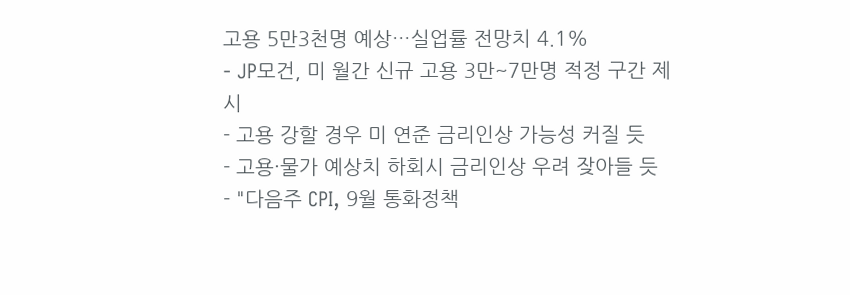고용 5만3천명 예상…실업률 전망치 4.1%
- JP모건, 미 월간 신규 고용 3만~7만명 적정 구간 제시
- 고용 강할 경우 미 연준 금리인상 가능성 커질 듯
- 고용·물가 예상치 하회시 금리인상 우려 잦아들 듯
- "다음주 CPI, 9월 통화정책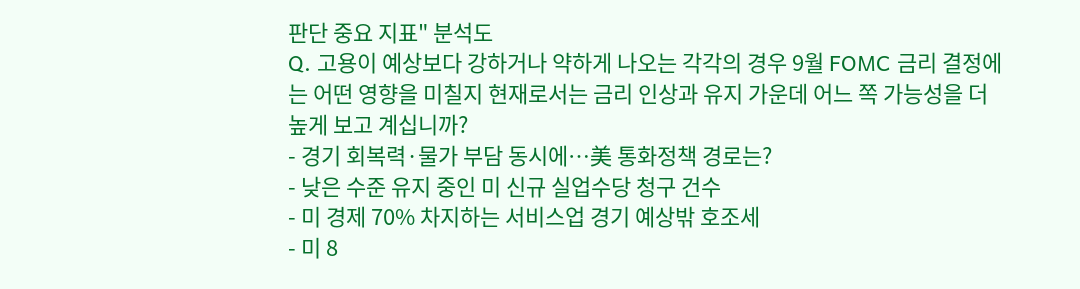판단 중요 지표" 분석도
Q. 고용이 예상보다 강하거나 약하게 나오는 각각의 경우 9월 FOMC 금리 결정에는 어떤 영향을 미칠지 현재로서는 금리 인상과 유지 가운데 어느 쪽 가능성을 더 높게 보고 계십니까?
- 경기 회복력·물가 부담 동시에…美 통화정책 경로는?
- 낮은 수준 유지 중인 미 신규 실업수당 청구 건수
- 미 경제 70% 차지하는 서비스업 경기 예상밖 호조세
- 미 8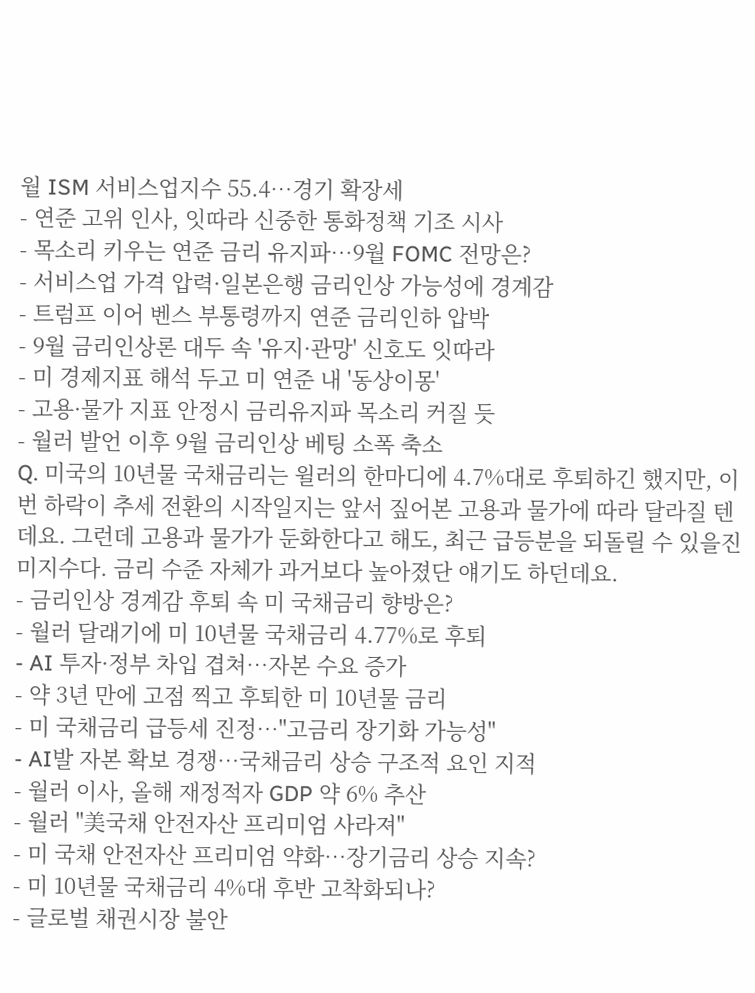월 ISM 서비스업지수 55.4…경기 확장세
- 연준 고위 인사, 잇따라 신중한 통화정책 기조 시사
- 목소리 키우는 연준 금리 유지파…9월 FOMC 전망은?
- 서비스업 가격 압력·일본은행 금리인상 가능성에 경계감
- 트럼프 이어 벤스 부통령까지 연준 금리인하 압박
- 9월 금리인상론 대두 속 '유지·관망' 신호도 잇따라
- 미 경제지표 해석 두고 미 연준 내 '동상이몽'
- 고용·물가 지표 안정시 금리유지파 목소리 커질 듯
- 월러 발언 이후 9월 금리인상 베팅 소폭 축소
Q. 미국의 10년물 국채금리는 윌러의 한마디에 4.7%대로 후퇴하긴 했지만, 이번 하락이 추세 전환의 시작일지는 앞서 짚어본 고용과 물가에 따라 달라질 텐데요. 그런데 고용과 물가가 둔화한다고 해도, 최근 급등분을 되돌릴 수 있을진 미지수다. 금리 수준 자체가 과거보다 높아졌단 얘기도 하던데요.
- 금리인상 경계감 후퇴 속 미 국채금리 향방은?
- 월러 달래기에 미 10년물 국채금리 4.77%로 후퇴
- AI 투자·정부 차입 겹쳐…자본 수요 증가
- 약 3년 만에 고점 찍고 후퇴한 미 10년물 금리
- 미 국채금리 급등세 진정…"고금리 장기화 가능성"
- AI발 자본 확보 경쟁…국채금리 상승 구조적 요인 지적
- 월러 이사, 올해 재정적자 GDP 약 6% 추산
- 월러 "美국채 안전자산 프리미엄 사라져"
- 미 국채 안전자산 프리미엄 약화…장기금리 상승 지속?
- 미 10년물 국채금리 4%대 후반 고착화되나?
- 글로벌 채권시장 불안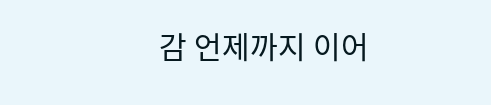감 언제까지 이어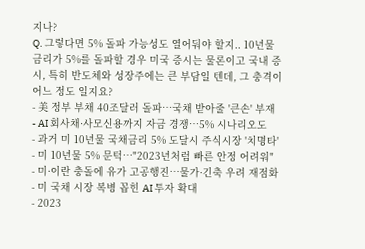지나?
Q. 그렇다면 5% 돌파 가능성도 열어둬야 할지.. 10년물 금리가 5%를 돌파할 경우 미국 증시는 물론이고 국내 증시, 특히 반도체와 성장주에는 큰 부담일 텐데, 그 충격이 어느 정도 일지요?
- 美 정부 부채 40조달러 돌파…국채 받아줄 '큰손' 부재
- AI 회사채·사모신용까지 자금 경쟁…5% 시나리오도
- 과거 미 10년물 국채금리 5% 도달시 주식시장 '치명타'
- 미 10년물 5% 문턱…"2023년처럼 빠른 안정 어려워"
- 미·이란 충돌에 유가 고공행진…물가·긴축 우려 재점화
- 미 국채 시장 복병 꼽힌 AI 투자 확대
- 2023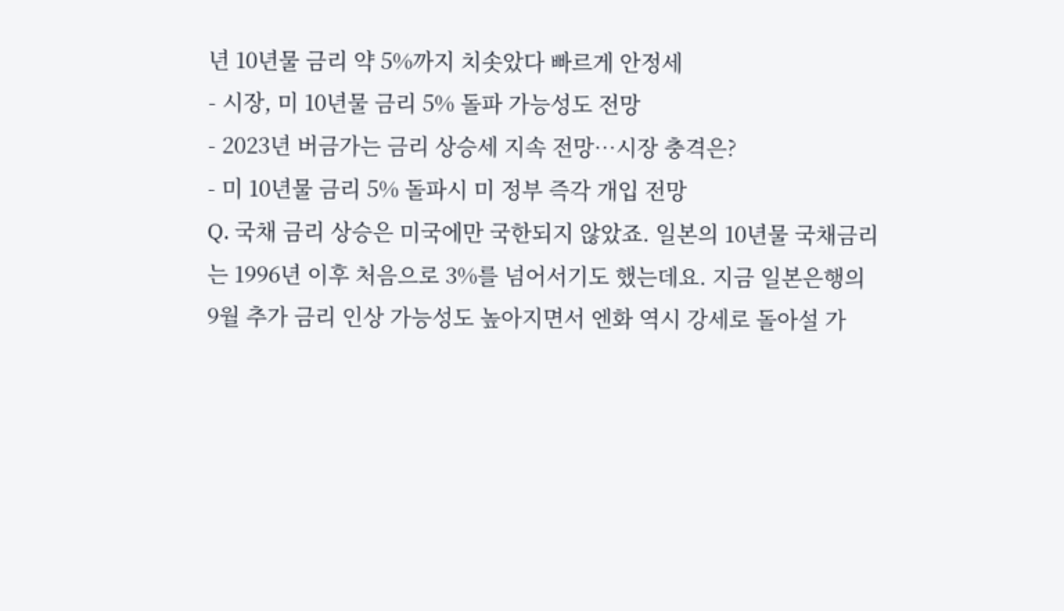년 10년물 금리 약 5%까지 치솟았다 빠르게 안정세
- 시장, 미 10년물 금리 5% 돌파 가능성도 전망
- 2023년 버금가는 금리 상승세 지속 전망…시장 충격은?
- 미 10년물 금리 5% 돌파시 미 정부 즉각 개입 전망
Q. 국채 금리 상승은 미국에만 국한되지 않았죠. 일본의 10년물 국채금리는 1996년 이후 처음으로 3%를 넘어서기도 했는데요. 지금 일본은행의 9월 추가 금리 인상 가능성도 높아지면서 엔화 역시 강세로 돌아설 가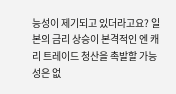능성이 제기되고 있더라고요? 일본의 금리 상승이 본격적인 엔 캐리 트레이드 청산을 촉발할 가능성은 없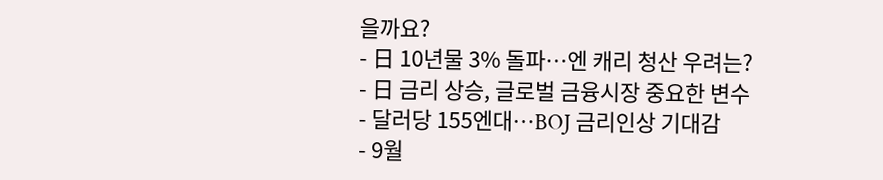을까요?
- 日 10년물 3% 돌파…엔 캐리 청산 우려는?
- 日 금리 상승, 글로벌 금융시장 중요한 변수
- 달러당 155엔대…BOJ 금리인상 기대감
- 9월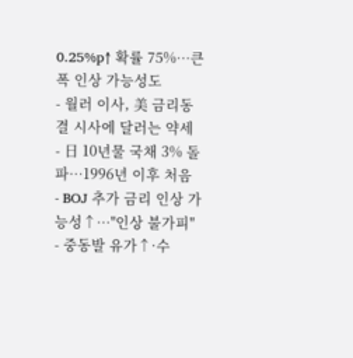0.25%p↑ 확률 75%…큰 폭 인상 가능성도
- 월러 이사, 美 금리동결 시사에 달러는 약세
- 日 10년물 국채 3% 돌파…1996년 이후 처음
- BOJ 추가 금리 인상 가능성↑…"인상 불가피"
- 중동발 유가↑·수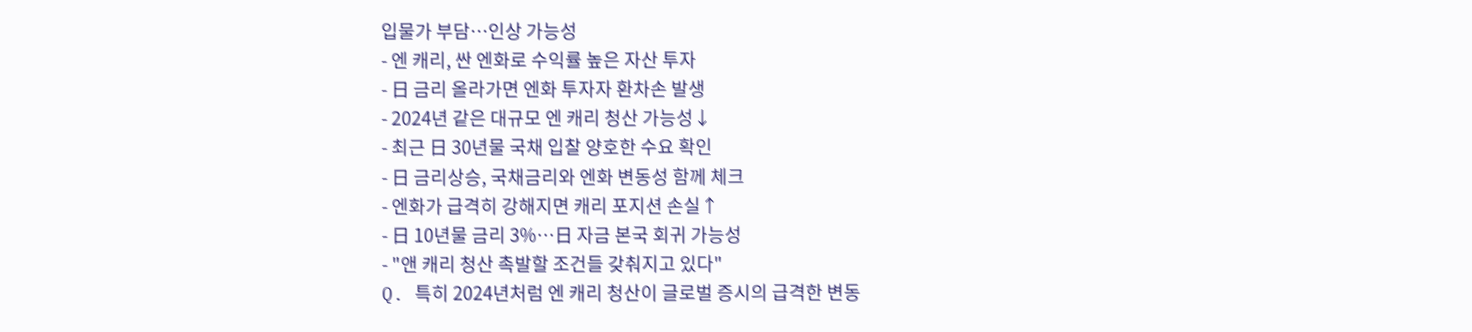입물가 부담…인상 가능성
- 엔 캐리, 싼 엔화로 수익률 높은 자산 투자
- 日 금리 올라가면 엔화 투자자 환차손 발생
- 2024년 같은 대규모 엔 캐리 청산 가능성↓
- 최근 日 30년물 국채 입찰 양호한 수요 확인
- 日 금리상승, 국채금리와 엔화 변동성 함께 체크
- 엔화가 급격히 강해지면 캐리 포지션 손실↑
- 日 10년물 금리 3%…日 자금 본국 회귀 가능성
- "앤 캐리 청산 촉발할 조건들 갖춰지고 있다"
Q. 특히 2024년처럼 엔 캐리 청산이 글로벌 증시의 급격한 변동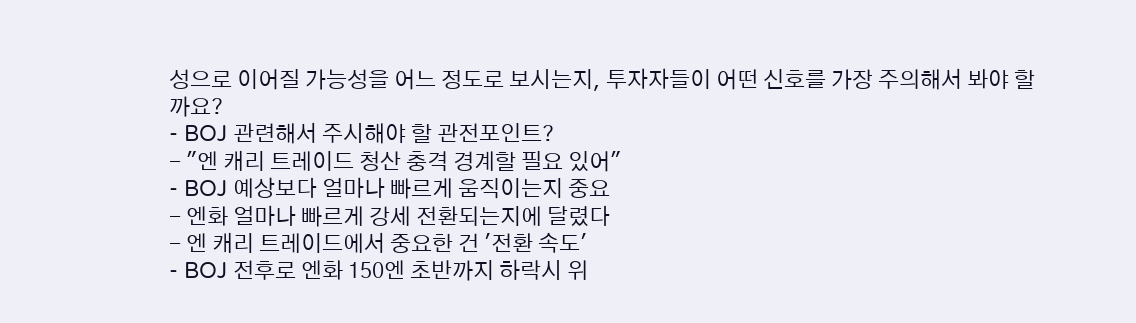성으로 이어질 가능성을 어느 정도로 보시는지, 투자자들이 어떤 신호를 가장 주의해서 봐야 할까요?
- BOJ 관련해서 주시해야 할 관전포인트?
- "엔 캐리 트레이드 청산 충격 경계할 필요 있어"
- BOJ 예상보다 얼마나 빠르게 움직이는지 중요
- 엔화 얼마나 빠르게 강세 전환되는지에 달렸다
- 엔 캐리 트레이드에서 중요한 건 '전환 속도'
- BOJ 전후로 엔화 150엔 초반까지 하락시 위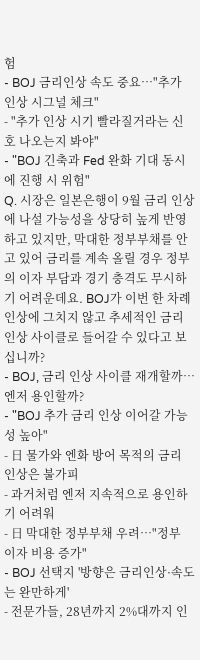험
- BOJ 금리인상 속도 중요…"추가 인상 시그널 체크"
- "추가 인상 시기 빨라질거라는 신호 나오는지 봐야"
- "BOJ 긴축과 Fed 완화 기대 동시에 진행 시 위험"
Q. 시장은 일본은행이 9월 금리 인상에 나설 가능성을 상당히 높게 반영하고 있지만, 막대한 정부부채를 안고 있어 금리를 계속 올릴 경우 정부의 이자 부담과 경기 충격도 무시하기 어려운데요. BOJ가 이번 한 차례 인상에 그치지 않고 추세적인 금리 인상 사이클로 들어갈 수 있다고 보십니까?
- BOJ, 금리 인상 사이클 재개할까…엔저 용인할까?
- "BOJ 추가 금리 인상 이어갈 가능성 높아"
- 日 물가와 엔화 방어 목적의 금리 인상은 불가피
- 과거처럼 엔저 지속적으로 용인하기 어려워
- 日 막대한 정부부채 우려…"정부 이자 비용 증가"
- BOJ 선택지 '방향은 금리인상·속도는 완만하게'
- 전문가들, 28년까지 2%대까지 인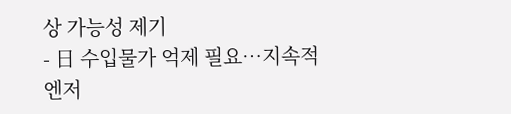상 가능성 제기
- 日 수입물가 억제 필요…지속적 엔저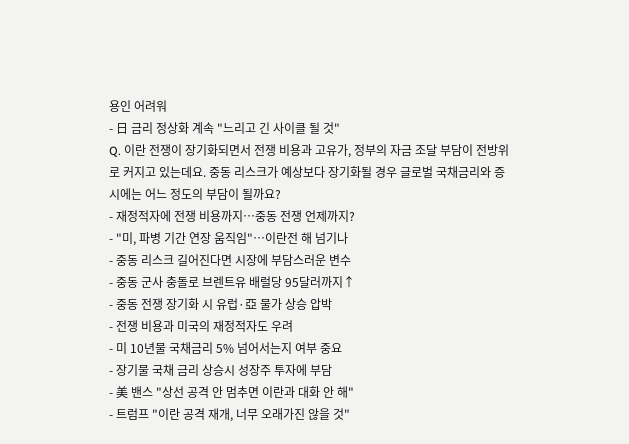용인 어려워
- 日 금리 정상화 계속 "느리고 긴 사이클 될 것"
Q. 이란 전쟁이 장기화되면서 전쟁 비용과 고유가, 정부의 자금 조달 부담이 전방위로 커지고 있는데요. 중동 리스크가 예상보다 장기화될 경우 글로벌 국채금리와 증시에는 어느 정도의 부담이 될까요?
- 재정적자에 전쟁 비용까지…중동 전쟁 언제까지?
- "미, 파병 기간 연장 움직임"…이란전 해 넘기나
- 중동 리스크 길어진다면 시장에 부담스러운 변수
- 중동 군사 충돌로 브렌트유 배럴당 95달러까지↑
- 중동 전쟁 장기화 시 유럽·亞 물가 상승 압박
- 전쟁 비용과 미국의 재정적자도 우려
- 미 10년물 국채금리 5% 넘어서는지 여부 중요
- 장기물 국채 금리 상승시 성장주 투자에 부담
- 美 밴스 "상선 공격 안 멈추면 이란과 대화 안 해"
- 트럼프 "이란 공격 재개, 너무 오래가진 않을 것"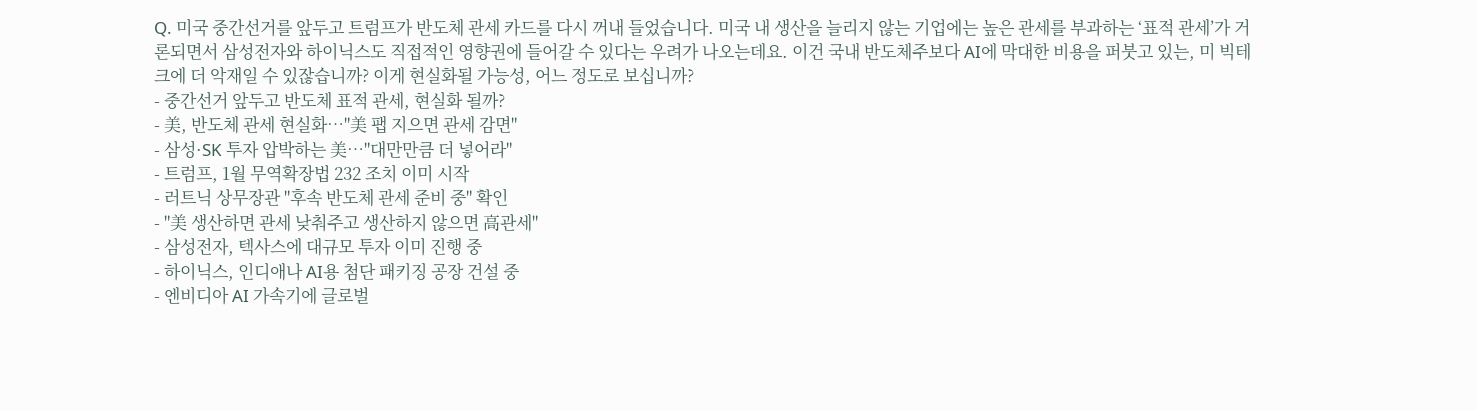Q. 미국 중간선거를 앞두고 트럼프가 반도체 관세 카드를 다시 꺼내 들었습니다. 미국 내 생산을 늘리지 않는 기업에는 높은 관세를 부과하는 ‘표적 관세’가 거론되면서 삼성전자와 하이닉스도 직접적인 영향권에 들어갈 수 있다는 우려가 나오는데요. 이건 국내 반도체주보다 AI에 막대한 비용을 퍼붓고 있는, 미 빅테크에 더 악재일 수 있잖습니까? 이게 현실화될 가능성, 어느 정도로 보십니까?
- 중간선거 앞두고 반도체 표적 관세, 현실화 될까?
- 美, 반도체 관세 현실화…"美 팹 지으면 관세 감면"
- 삼성·SK 투자 압박하는 美…"대만만큼 더 넣어라"
- 트럼프, 1월 무역확장법 232 조치 이미 시작
- 러트닉 상무장관 "후속 반도체 관세 준비 중" 확인
- "美 생산하면 관세 낮춰주고 생산하지 않으면 高관세"
- 삼성전자, 텍사스에 대규모 투자 이미 진행 중
- 하이닉스, 인디애나 AI용 첨단 패키징 공장 건설 중
- 엔비디아 AI 가속기에 글로벌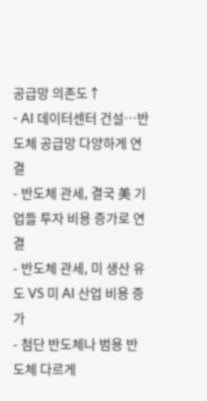공급망 의존도↑
- AI 데이터센터 건설…반도체 공급망 다양하게 연결
- 반도체 관세, 결국 美 기업들 투자 비용 증가로 연결
- 반도체 관세, 미 생산 유도 VS 미 AI 산업 비용 증가
- 첨단 반도체나 범용 반도체 다르게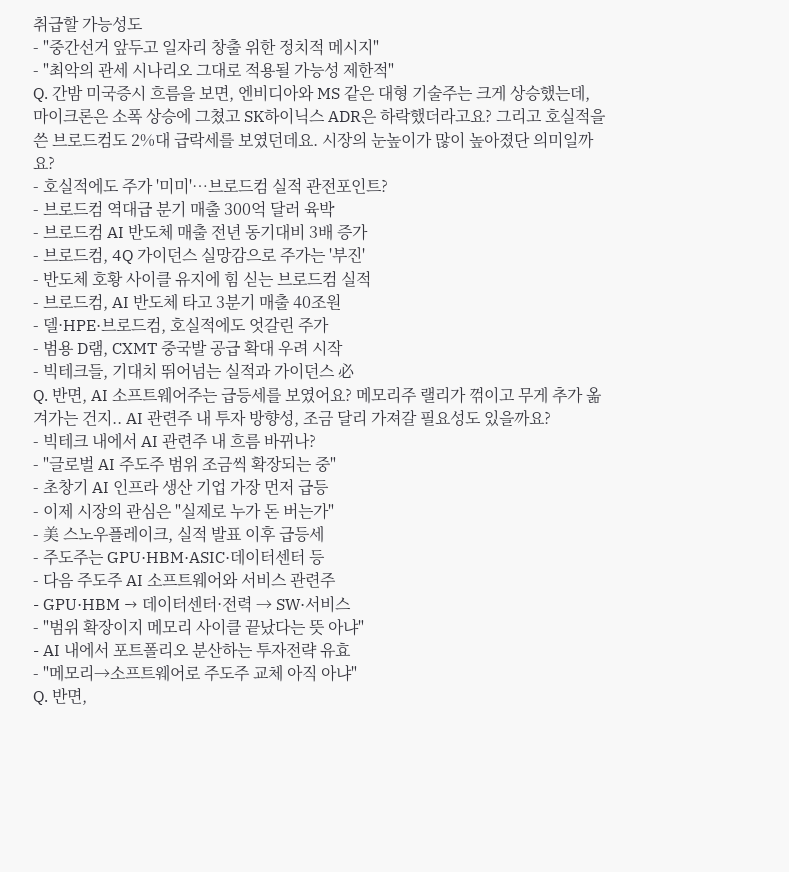취급할 가능성도
- "중간선거 앞두고 일자리 창출 위한 정치적 메시지"
- "최악의 관세 시나리오 그대로 적용될 가능성 제한적"
Q. 간밤 미국증시 흐름을 보면, 엔비디아와 MS 같은 대형 기술주는 크게 상승했는데, 마이크론은 소폭 상승에 그쳤고 SK하이닉스 ADR은 하락했더라고요? 그리고 호실적을 쓴 브로드컴도 2%대 급락세를 보였던데요. 시장의 눈높이가 많이 높아졌단 의미일까요?
- 호실적에도 주가 '미미'…브로드컴 실적 관전포인트?
- 브로드컴 역대급 분기 매출 300억 달러 육박
- 브로드컴 AI 반도체 매출 전년 동기대비 3배 증가
- 브로드컴, 4Q 가이던스 실망감으로 주가는 '부진'
- 반도체 호황 사이클 유지에 힘 싣는 브로드컴 실적
- 브로드컴, AI 반도체 타고 3분기 매출 40조원
- 델·HPE·브로드컴, 호실적에도 엇갈린 주가
- 범용 D램, CXMT 중국발 공급 확대 우려 시작
- 빅테크들, 기대치 뛰어넘는 실적과 가이던스 必
Q. 반면, AI 소프트웨어주는 급등세를 보였어요? 메모리주 랠리가 꺾이고 무게 추가 옮겨가는 건지.. AI 관련주 내 투자 방향성, 조금 달리 가져갈 필요성도 있을까요?
- 빅테크 내에서 AI 관련주 내 흐름 바뀌나?
- "글로벌 AI 주도주 범위 조금씩 확장되는 중"
- 초창기 AI 인프라 생산 기업 가장 먼저 급등
- 이제 시장의 관심은 "실제로 누가 돈 버는가"
- 美 스노우플레이크, 실적 발표 이후 급등세
- 주도주는 GPU·HBM·ASIC·데이터센터 등
- 다음 주도주 AI 소프트웨어와 서비스 관련주
- GPU·HBM → 데이터센터·전력 → SW·서비스
- "범위 확장이지 메모리 사이클 끝났다는 뜻 아냐"
- AI 내에서 포트폴리오 분산하는 투자전략 유효
- "메모리→소프트웨어로 주도주 교체 아직 아냐"
Q. 반면,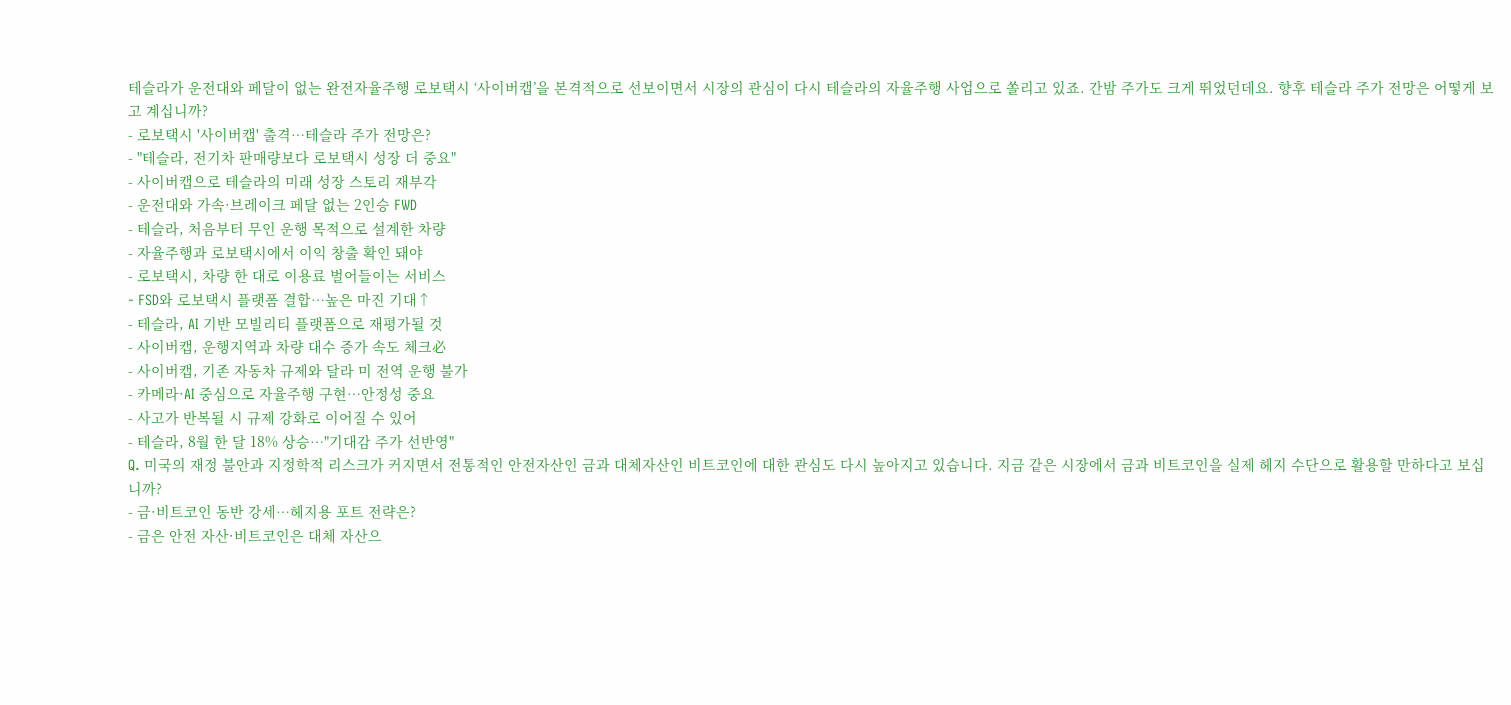테슬라가 운전대와 페달이 없는 완전자율주행 로보택시 ‘사이버캡’을 본격적으로 선보이면서 시장의 관심이 다시 테슬라의 자율주행 사업으로 쏠리고 있죠. 간밤 주가도 크게 뛰었던데요. 향후 테슬라 주가 전망은 어떻게 보고 계십니까?
- 로보택시 '사이버캡' 출격…테슬라 주가 전망은?
- "테슬라, 전기차 판매량보다 로보택시 성장 더 중요"
- 사이버캡으로 테슬라의 미래 성장 스토리 재부각
- 운전대와 가속·브레이크 페달 없는 2인승 FWD
- 테슬라, 처음부터 무인 운행 목적으로 설계한 차량
- 자율주행과 로보택시에서 이익 창출 확인 돼야
- 로보택시, 차량 한 대로 이용료 벌어들이는 서비스
- FSD와 로보택시 플랫폼 결합…높은 마진 기대↑
- 테슬라, AI 기반 모빌리티 플랫폼으로 재평가될 것
- 사이버캡, 운행지역과 차량 대수 증가 속도 체크必
- 사이버캡, 기존 자동차 규제와 달라 미 전역 운행 불가
- 카메라·AI 중심으로 자율주행 구현…안정성 중요
- 사고가 반복될 시 규제 강화로 이어질 수 있어
- 테슬라, 8월 한 달 18% 상승…"기대감 주가 선반영"
Q. 미국의 재정 불안과 지정학적 리스크가 커지면서 전통적인 안전자산인 금과 대체자산인 비트코인에 대한 관심도 다시 높아지고 있습니다. 지금 같은 시장에서 금과 비트코인을 실제 헤지 수단으로 활용할 만하다고 보십니까?
- 금·비트코인 동반 강세…헤지용 포트 전략은?
- 금은 안전 자산·비트코인은 대체 자산으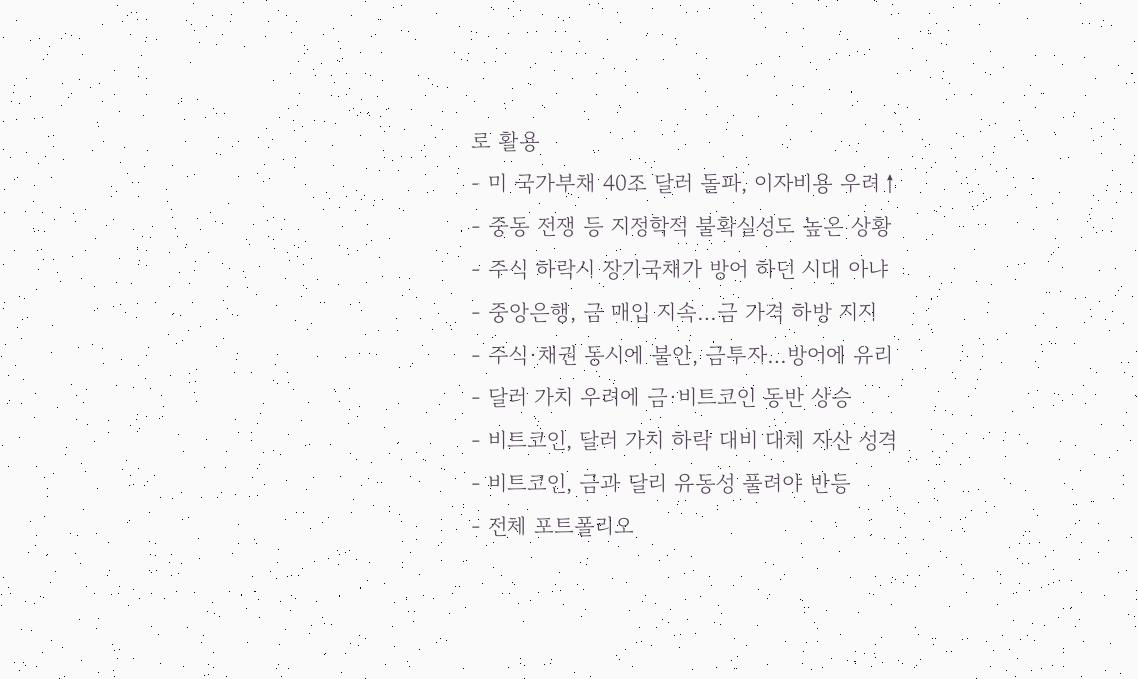로 활용
- 미 국가부채 40조 달러 돌파, 이자비용 우려↑
- 중동 전쟁 등 지정학적 불확실성도 높은 상황
- 주식 하락시 장기국채가 방어 하던 시대 아냐
- 중앙은행, 금 매입 지속…금 가격 하방 지지
- 주식·채권 동시에 불안, 금투자…방어에 유리
- 달러 가치 우려에 금·비트코인 동반 상승
- 비트코인, 달러 가치 하락 대비 대체 자산 성격
- 비트코인, 금과 달리 유동성 풀려야 반등
- 전체 포트폴리오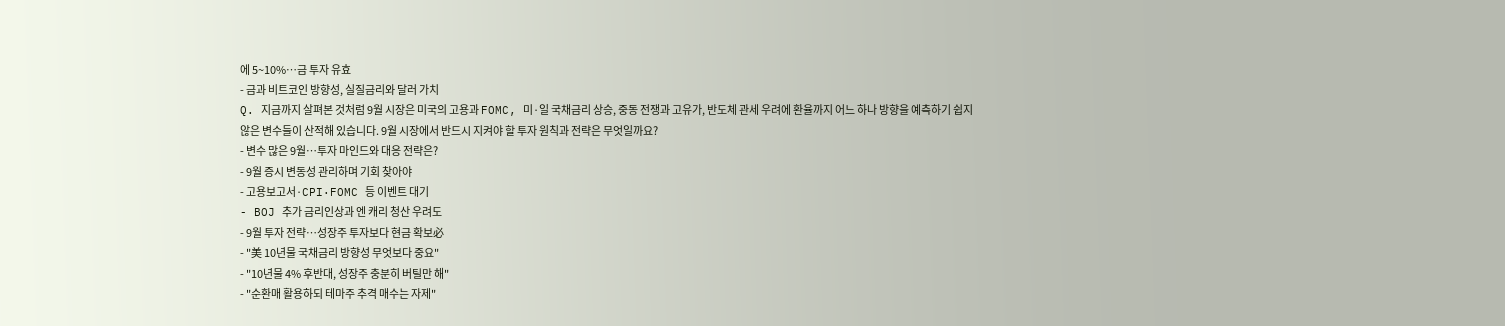에 5~10%…금 투자 유효
- 금과 비트코인 방향성, 실질금리와 달러 가치
Q. 지금까지 살펴본 것처럼 9월 시장은 미국의 고용과 FOMC, 미·일 국채금리 상승, 중동 전쟁과 고유가, 반도체 관세 우려에 환율까지 어느 하나 방향을 예측하기 쉽지 않은 변수들이 산적해 있습니다. 9월 시장에서 반드시 지켜야 할 투자 원칙과 전략은 무엇일까요?
- 변수 많은 9월…투자 마인드와 대응 전략은?
- 9월 증시 변동성 관리하며 기회 찾아야
- 고용보고서·CPI·FOMC 등 이벤트 대기
- BOJ 추가 금리인상과 엔 캐리 청산 우려도
- 9월 투자 전략…성장주 투자보다 현금 확보必
- "美 10년물 국채금리 방향성 무엇보다 중요"
- "10년물 4% 후반대, 성장주 충분히 버틸만 해"
- "순환매 활용하되 테마주 추격 매수는 자제"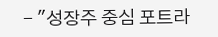- "성장주 중심 포트라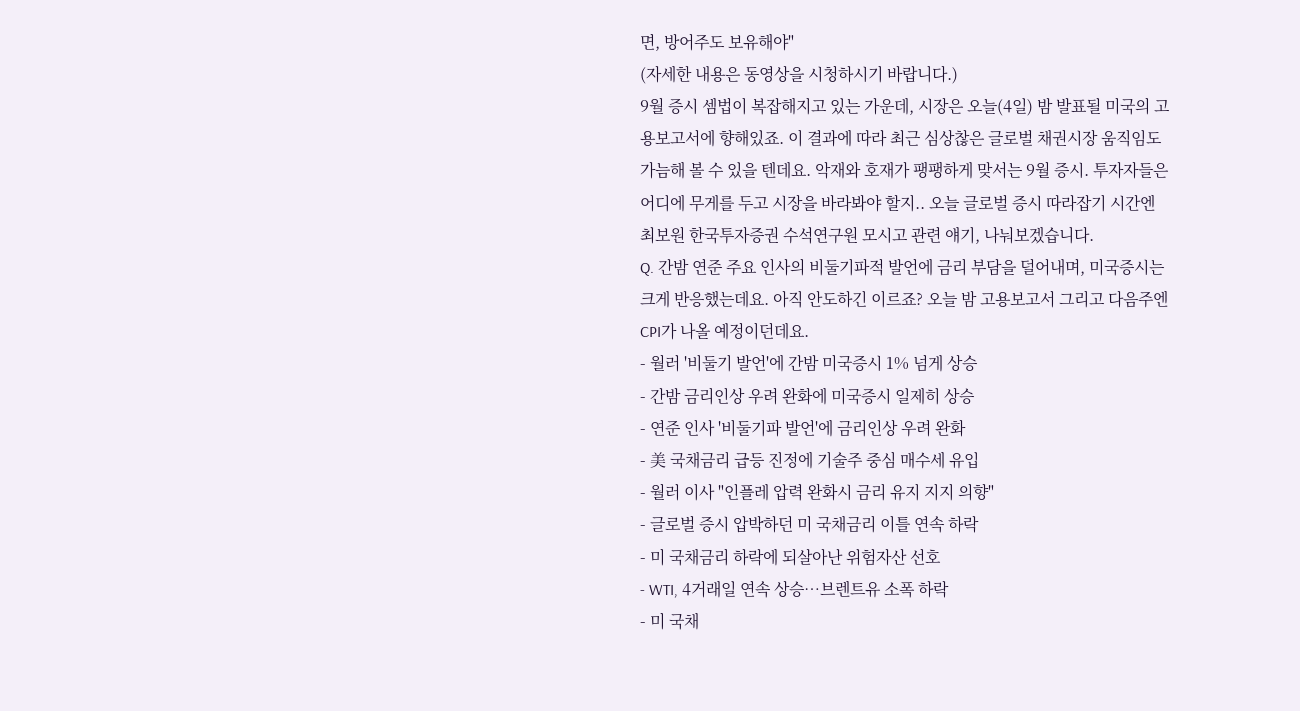면, 방어주도 보유해야"
(자세한 내용은 동영상을 시청하시기 바랍니다.)
9월 증시 셈법이 복잡해지고 있는 가운데, 시장은 오늘(4일) 밤 발표될 미국의 고용보고서에 향해있죠. 이 결과에 따라 최근 심상찮은 글로벌 채권시장 움직임도 가늠해 볼 수 있을 텐데요. 악재와 호재가 팽팽하게 맞서는 9월 증시. 투자자들은 어디에 무게를 두고 시장을 바라봐야 할지.. 오늘 글로벌 증시 따라잡기 시간엔 최보원 한국투자증권 수석연구원 모시고 관련 얘기, 나눠보겠습니다.
Q. 간밤 연준 주요 인사의 비둘기파적 발언에 금리 부담을 덜어내며, 미국증시는 크게 반응했는데요. 아직 안도하긴 이르죠? 오늘 밤 고용보고서 그리고 다음주엔 CPI가 나올 예정이던데요.
- 월러 '비둘기 발언'에 간밤 미국증시 1% 넘게 상승
- 간밤 금리인상 우려 완화에 미국증시 일제히 상승
- 연준 인사 '비둘기파 발언'에 금리인상 우려 완화
- 美 국채금리 급등 진정에 기술주 중심 매수세 유입
- 월러 이사 "인플레 압력 완화시 금리 유지 지지 의향"
- 글로벌 증시 압박하던 미 국채금리 이틀 연속 하락
- 미 국채금리 하락에 되살아난 위험자산 선호
- WTI, 4거래일 연속 상승…브렌트유 소폭 하락
- 미 국채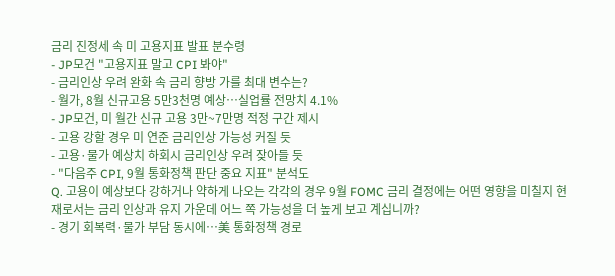금리 진정세 속 미 고용지표 발표 분수령
- JP모건 "고용지표 말고 CPI 봐야"
- 금리인상 우려 완화 속 금리 향방 가를 최대 변수는?
- 월가, 8월 신규고용 5만3천명 예상…실업률 전망치 4.1%
- JP모건, 미 월간 신규 고용 3만~7만명 적정 구간 제시
- 고용 강할 경우 미 연준 금리인상 가능성 커질 듯
- 고용·물가 예상치 하회시 금리인상 우려 잦아들 듯
- "다음주 CPI, 9월 통화정책 판단 중요 지표" 분석도
Q. 고용이 예상보다 강하거나 약하게 나오는 각각의 경우 9월 FOMC 금리 결정에는 어떤 영향을 미칠지 현재로서는 금리 인상과 유지 가운데 어느 쪽 가능성을 더 높게 보고 계십니까?
- 경기 회복력·물가 부담 동시에…美 통화정책 경로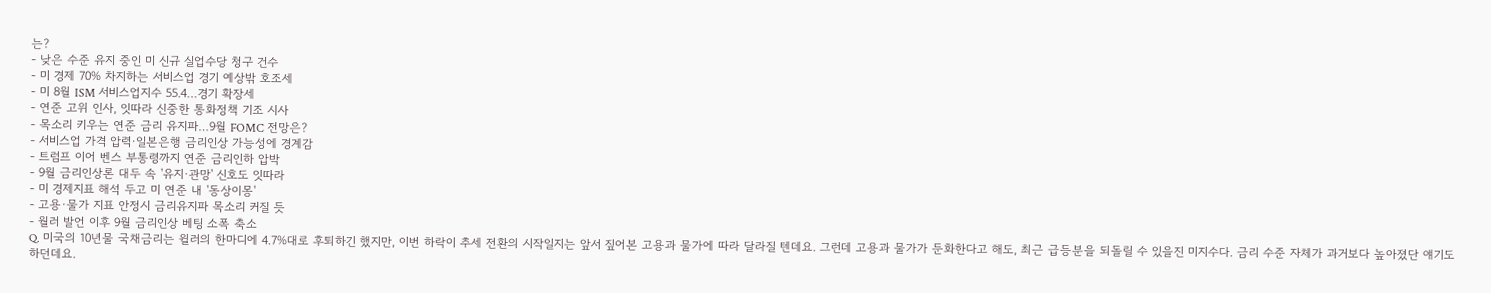는?
- 낮은 수준 유지 중인 미 신규 실업수당 청구 건수
- 미 경제 70% 차지하는 서비스업 경기 예상밖 호조세
- 미 8월 ISM 서비스업지수 55.4…경기 확장세
- 연준 고위 인사, 잇따라 신중한 통화정책 기조 시사
- 목소리 키우는 연준 금리 유지파…9월 FOMC 전망은?
- 서비스업 가격 압력·일본은행 금리인상 가능성에 경계감
- 트럼프 이어 벤스 부통령까지 연준 금리인하 압박
- 9월 금리인상론 대두 속 '유지·관망' 신호도 잇따라
- 미 경제지표 해석 두고 미 연준 내 '동상이몽'
- 고용·물가 지표 안정시 금리유지파 목소리 커질 듯
- 월러 발언 이후 9월 금리인상 베팅 소폭 축소
Q. 미국의 10년물 국채금리는 윌러의 한마디에 4.7%대로 후퇴하긴 했지만, 이번 하락이 추세 전환의 시작일지는 앞서 짚어본 고용과 물가에 따라 달라질 텐데요. 그런데 고용과 물가가 둔화한다고 해도, 최근 급등분을 되돌릴 수 있을진 미지수다. 금리 수준 자체가 과거보다 높아졌단 얘기도 하던데요.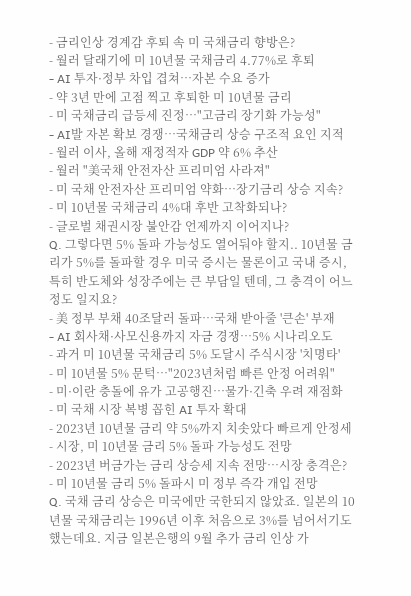- 금리인상 경계감 후퇴 속 미 국채금리 향방은?
- 월러 달래기에 미 10년물 국채금리 4.77%로 후퇴
- AI 투자·정부 차입 겹쳐…자본 수요 증가
- 약 3년 만에 고점 찍고 후퇴한 미 10년물 금리
- 미 국채금리 급등세 진정…"고금리 장기화 가능성"
- AI발 자본 확보 경쟁…국채금리 상승 구조적 요인 지적
- 월러 이사, 올해 재정적자 GDP 약 6% 추산
- 월러 "美국채 안전자산 프리미엄 사라져"
- 미 국채 안전자산 프리미엄 약화…장기금리 상승 지속?
- 미 10년물 국채금리 4%대 후반 고착화되나?
- 글로벌 채권시장 불안감 언제까지 이어지나?
Q. 그렇다면 5% 돌파 가능성도 열어둬야 할지.. 10년물 금리가 5%를 돌파할 경우 미국 증시는 물론이고 국내 증시, 특히 반도체와 성장주에는 큰 부담일 텐데, 그 충격이 어느 정도 일지요?
- 美 정부 부채 40조달러 돌파…국채 받아줄 '큰손' 부재
- AI 회사채·사모신용까지 자금 경쟁…5% 시나리오도
- 과거 미 10년물 국채금리 5% 도달시 주식시장 '치명타'
- 미 10년물 5% 문턱…"2023년처럼 빠른 안정 어려워"
- 미·이란 충돌에 유가 고공행진…물가·긴축 우려 재점화
- 미 국채 시장 복병 꼽힌 AI 투자 확대
- 2023년 10년물 금리 약 5%까지 치솟았다 빠르게 안정세
- 시장, 미 10년물 금리 5% 돌파 가능성도 전망
- 2023년 버금가는 금리 상승세 지속 전망…시장 충격은?
- 미 10년물 금리 5% 돌파시 미 정부 즉각 개입 전망
Q. 국채 금리 상승은 미국에만 국한되지 않았죠. 일본의 10년물 국채금리는 1996년 이후 처음으로 3%를 넘어서기도 했는데요. 지금 일본은행의 9월 추가 금리 인상 가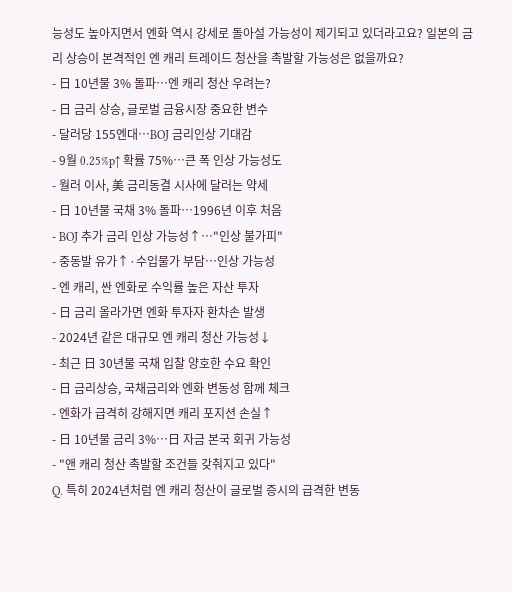능성도 높아지면서 엔화 역시 강세로 돌아설 가능성이 제기되고 있더라고요? 일본의 금리 상승이 본격적인 엔 캐리 트레이드 청산을 촉발할 가능성은 없을까요?
- 日 10년물 3% 돌파…엔 캐리 청산 우려는?
- 日 금리 상승, 글로벌 금융시장 중요한 변수
- 달러당 155엔대…BOJ 금리인상 기대감
- 9월 0.25%p↑ 확률 75%…큰 폭 인상 가능성도
- 월러 이사, 美 금리동결 시사에 달러는 약세
- 日 10년물 국채 3% 돌파…1996년 이후 처음
- BOJ 추가 금리 인상 가능성↑…"인상 불가피"
- 중동발 유가↑·수입물가 부담…인상 가능성
- 엔 캐리, 싼 엔화로 수익률 높은 자산 투자
- 日 금리 올라가면 엔화 투자자 환차손 발생
- 2024년 같은 대규모 엔 캐리 청산 가능성↓
- 최근 日 30년물 국채 입찰 양호한 수요 확인
- 日 금리상승, 국채금리와 엔화 변동성 함께 체크
- 엔화가 급격히 강해지면 캐리 포지션 손실↑
- 日 10년물 금리 3%…日 자금 본국 회귀 가능성
- "앤 캐리 청산 촉발할 조건들 갖춰지고 있다"
Q. 특히 2024년처럼 엔 캐리 청산이 글로벌 증시의 급격한 변동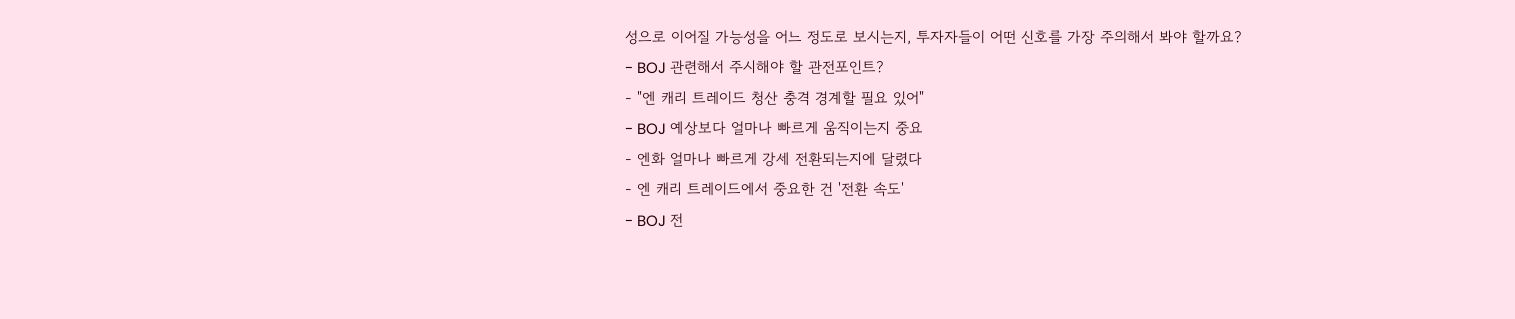성으로 이어질 가능성을 어느 정도로 보시는지, 투자자들이 어떤 신호를 가장 주의해서 봐야 할까요?
- BOJ 관련해서 주시해야 할 관전포인트?
- "엔 캐리 트레이드 청산 충격 경계할 필요 있어"
- BOJ 예상보다 얼마나 빠르게 움직이는지 중요
- 엔화 얼마나 빠르게 강세 전환되는지에 달렸다
- 엔 캐리 트레이드에서 중요한 건 '전환 속도'
- BOJ 전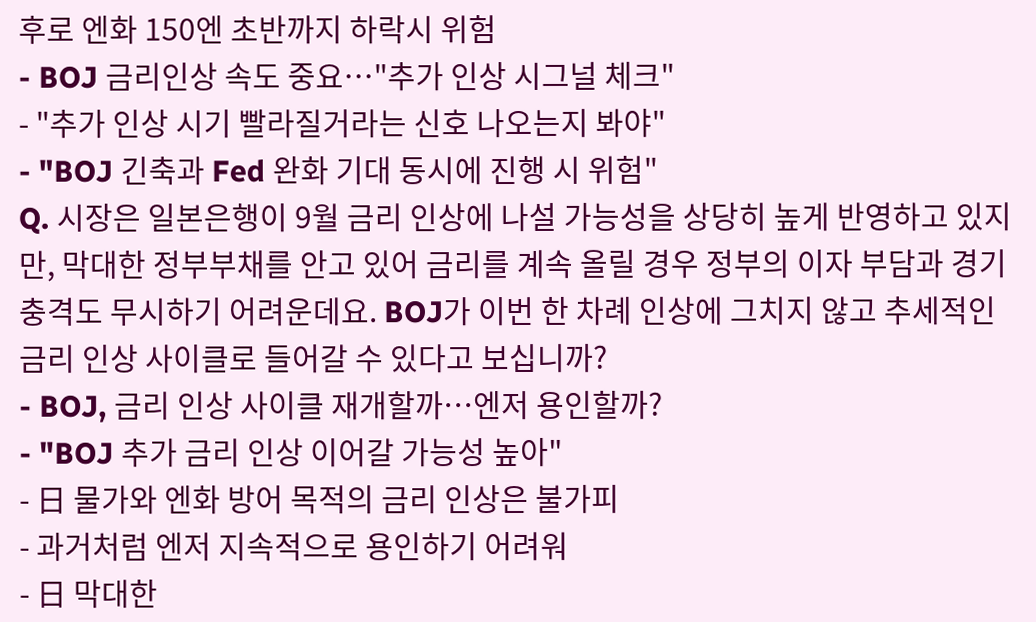후로 엔화 150엔 초반까지 하락시 위험
- BOJ 금리인상 속도 중요…"추가 인상 시그널 체크"
- "추가 인상 시기 빨라질거라는 신호 나오는지 봐야"
- "BOJ 긴축과 Fed 완화 기대 동시에 진행 시 위험"
Q. 시장은 일본은행이 9월 금리 인상에 나설 가능성을 상당히 높게 반영하고 있지만, 막대한 정부부채를 안고 있어 금리를 계속 올릴 경우 정부의 이자 부담과 경기 충격도 무시하기 어려운데요. BOJ가 이번 한 차례 인상에 그치지 않고 추세적인 금리 인상 사이클로 들어갈 수 있다고 보십니까?
- BOJ, 금리 인상 사이클 재개할까…엔저 용인할까?
- "BOJ 추가 금리 인상 이어갈 가능성 높아"
- 日 물가와 엔화 방어 목적의 금리 인상은 불가피
- 과거처럼 엔저 지속적으로 용인하기 어려워
- 日 막대한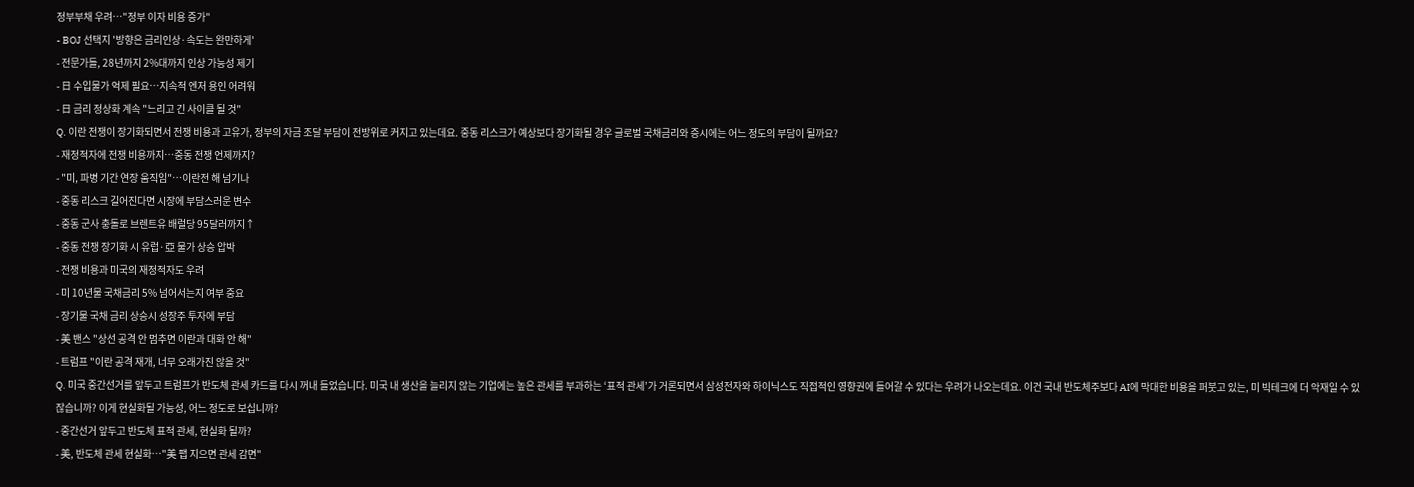정부부채 우려…"정부 이자 비용 증가"
- BOJ 선택지 '방향은 금리인상·속도는 완만하게'
- 전문가들, 28년까지 2%대까지 인상 가능성 제기
- 日 수입물가 억제 필요…지속적 엔저 용인 어려워
- 日 금리 정상화 계속 "느리고 긴 사이클 될 것"
Q. 이란 전쟁이 장기화되면서 전쟁 비용과 고유가, 정부의 자금 조달 부담이 전방위로 커지고 있는데요. 중동 리스크가 예상보다 장기화될 경우 글로벌 국채금리와 증시에는 어느 정도의 부담이 될까요?
- 재정적자에 전쟁 비용까지…중동 전쟁 언제까지?
- "미, 파병 기간 연장 움직임"…이란전 해 넘기나
- 중동 리스크 길어진다면 시장에 부담스러운 변수
- 중동 군사 충돌로 브렌트유 배럴당 95달러까지↑
- 중동 전쟁 장기화 시 유럽·亞 물가 상승 압박
- 전쟁 비용과 미국의 재정적자도 우려
- 미 10년물 국채금리 5% 넘어서는지 여부 중요
- 장기물 국채 금리 상승시 성장주 투자에 부담
- 美 밴스 "상선 공격 안 멈추면 이란과 대화 안 해"
- 트럼프 "이란 공격 재개, 너무 오래가진 않을 것"
Q. 미국 중간선거를 앞두고 트럼프가 반도체 관세 카드를 다시 꺼내 들었습니다. 미국 내 생산을 늘리지 않는 기업에는 높은 관세를 부과하는 ‘표적 관세’가 거론되면서 삼성전자와 하이닉스도 직접적인 영향권에 들어갈 수 있다는 우려가 나오는데요. 이건 국내 반도체주보다 AI에 막대한 비용을 퍼붓고 있는, 미 빅테크에 더 악재일 수 있잖습니까? 이게 현실화될 가능성, 어느 정도로 보십니까?
- 중간선거 앞두고 반도체 표적 관세, 현실화 될까?
- 美, 반도체 관세 현실화…"美 팹 지으면 관세 감면"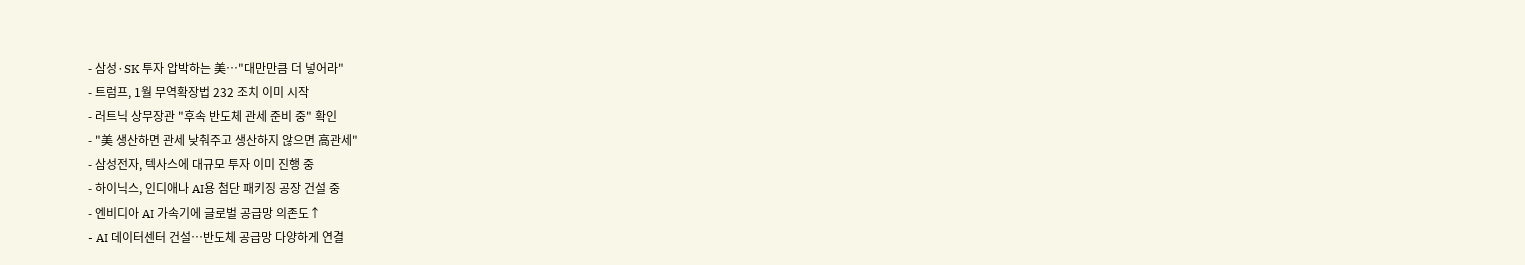- 삼성·SK 투자 압박하는 美…"대만만큼 더 넣어라"
- 트럼프, 1월 무역확장법 232 조치 이미 시작
- 러트닉 상무장관 "후속 반도체 관세 준비 중" 확인
- "美 생산하면 관세 낮춰주고 생산하지 않으면 高관세"
- 삼성전자, 텍사스에 대규모 투자 이미 진행 중
- 하이닉스, 인디애나 AI용 첨단 패키징 공장 건설 중
- 엔비디아 AI 가속기에 글로벌 공급망 의존도↑
- AI 데이터센터 건설…반도체 공급망 다양하게 연결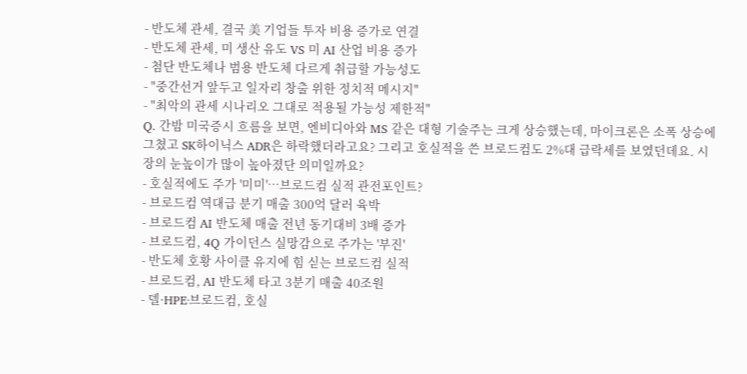- 반도체 관세, 결국 美 기업들 투자 비용 증가로 연결
- 반도체 관세, 미 생산 유도 VS 미 AI 산업 비용 증가
- 첨단 반도체나 범용 반도체 다르게 취급할 가능성도
- "중간선거 앞두고 일자리 창출 위한 정치적 메시지"
- "최악의 관세 시나리오 그대로 적용될 가능성 제한적"
Q. 간밤 미국증시 흐름을 보면, 엔비디아와 MS 같은 대형 기술주는 크게 상승했는데, 마이크론은 소폭 상승에 그쳤고 SK하이닉스 ADR은 하락했더라고요? 그리고 호실적을 쓴 브로드컴도 2%대 급락세를 보였던데요. 시장의 눈높이가 많이 높아졌단 의미일까요?
- 호실적에도 주가 '미미'…브로드컴 실적 관전포인트?
- 브로드컴 역대급 분기 매출 300억 달러 육박
- 브로드컴 AI 반도체 매출 전년 동기대비 3배 증가
- 브로드컴, 4Q 가이던스 실망감으로 주가는 '부진'
- 반도체 호황 사이클 유지에 힘 싣는 브로드컴 실적
- 브로드컴, AI 반도체 타고 3분기 매출 40조원
- 델·HPE·브로드컴, 호실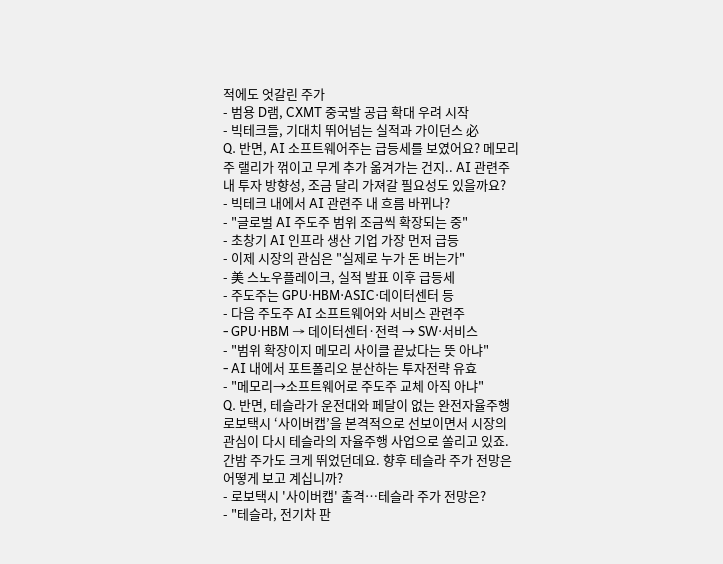적에도 엇갈린 주가
- 범용 D램, CXMT 중국발 공급 확대 우려 시작
- 빅테크들, 기대치 뛰어넘는 실적과 가이던스 必
Q. 반면, AI 소프트웨어주는 급등세를 보였어요? 메모리주 랠리가 꺾이고 무게 추가 옮겨가는 건지.. AI 관련주 내 투자 방향성, 조금 달리 가져갈 필요성도 있을까요?
- 빅테크 내에서 AI 관련주 내 흐름 바뀌나?
- "글로벌 AI 주도주 범위 조금씩 확장되는 중"
- 초창기 AI 인프라 생산 기업 가장 먼저 급등
- 이제 시장의 관심은 "실제로 누가 돈 버는가"
- 美 스노우플레이크, 실적 발표 이후 급등세
- 주도주는 GPU·HBM·ASIC·데이터센터 등
- 다음 주도주 AI 소프트웨어와 서비스 관련주
- GPU·HBM → 데이터센터·전력 → SW·서비스
- "범위 확장이지 메모리 사이클 끝났다는 뜻 아냐"
- AI 내에서 포트폴리오 분산하는 투자전략 유효
- "메모리→소프트웨어로 주도주 교체 아직 아냐"
Q. 반면, 테슬라가 운전대와 페달이 없는 완전자율주행 로보택시 ‘사이버캡’을 본격적으로 선보이면서 시장의 관심이 다시 테슬라의 자율주행 사업으로 쏠리고 있죠. 간밤 주가도 크게 뛰었던데요. 향후 테슬라 주가 전망은 어떻게 보고 계십니까?
- 로보택시 '사이버캡' 출격…테슬라 주가 전망은?
- "테슬라, 전기차 판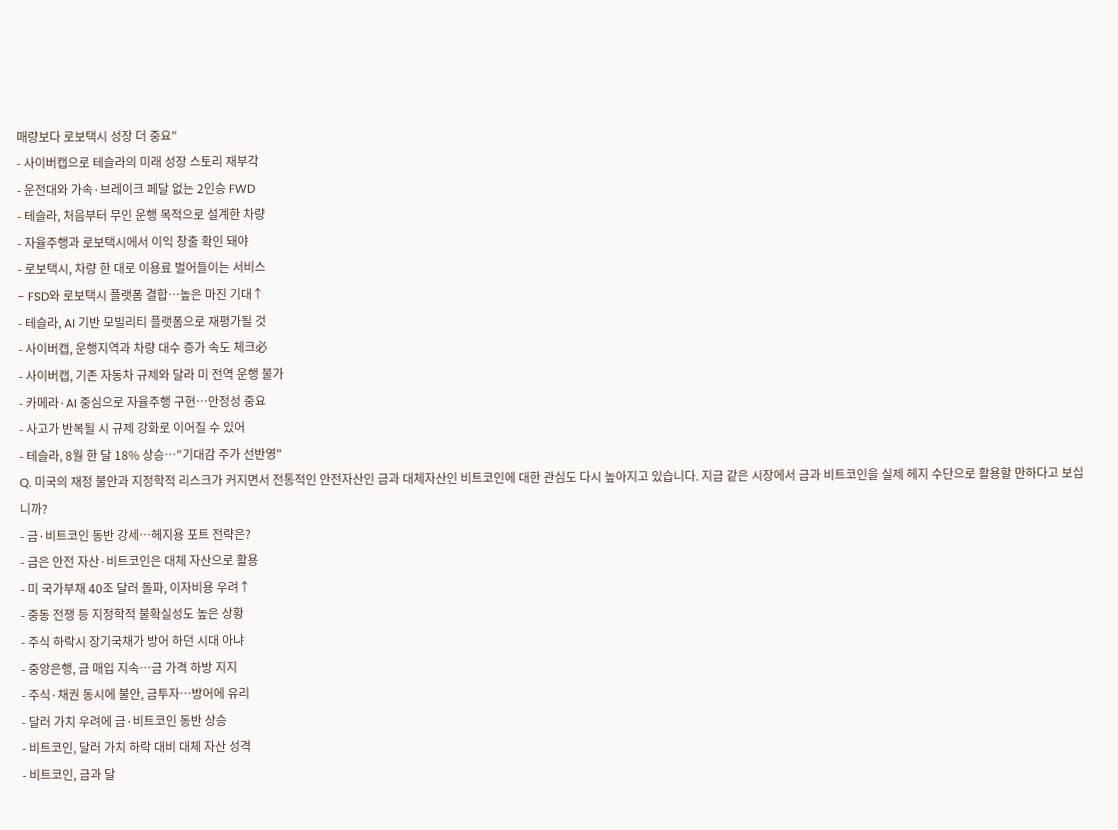매량보다 로보택시 성장 더 중요"
- 사이버캡으로 테슬라의 미래 성장 스토리 재부각
- 운전대와 가속·브레이크 페달 없는 2인승 FWD
- 테슬라, 처음부터 무인 운행 목적으로 설계한 차량
- 자율주행과 로보택시에서 이익 창출 확인 돼야
- 로보택시, 차량 한 대로 이용료 벌어들이는 서비스
- FSD와 로보택시 플랫폼 결합…높은 마진 기대↑
- 테슬라, AI 기반 모빌리티 플랫폼으로 재평가될 것
- 사이버캡, 운행지역과 차량 대수 증가 속도 체크必
- 사이버캡, 기존 자동차 규제와 달라 미 전역 운행 불가
- 카메라·AI 중심으로 자율주행 구현…안정성 중요
- 사고가 반복될 시 규제 강화로 이어질 수 있어
- 테슬라, 8월 한 달 18% 상승…"기대감 주가 선반영"
Q. 미국의 재정 불안과 지정학적 리스크가 커지면서 전통적인 안전자산인 금과 대체자산인 비트코인에 대한 관심도 다시 높아지고 있습니다. 지금 같은 시장에서 금과 비트코인을 실제 헤지 수단으로 활용할 만하다고 보십니까?
- 금·비트코인 동반 강세…헤지용 포트 전략은?
- 금은 안전 자산·비트코인은 대체 자산으로 활용
- 미 국가부채 40조 달러 돌파, 이자비용 우려↑
- 중동 전쟁 등 지정학적 불확실성도 높은 상황
- 주식 하락시 장기국채가 방어 하던 시대 아냐
- 중앙은행, 금 매입 지속…금 가격 하방 지지
- 주식·채권 동시에 불안, 금투자…방어에 유리
- 달러 가치 우려에 금·비트코인 동반 상승
- 비트코인, 달러 가치 하락 대비 대체 자산 성격
- 비트코인, 금과 달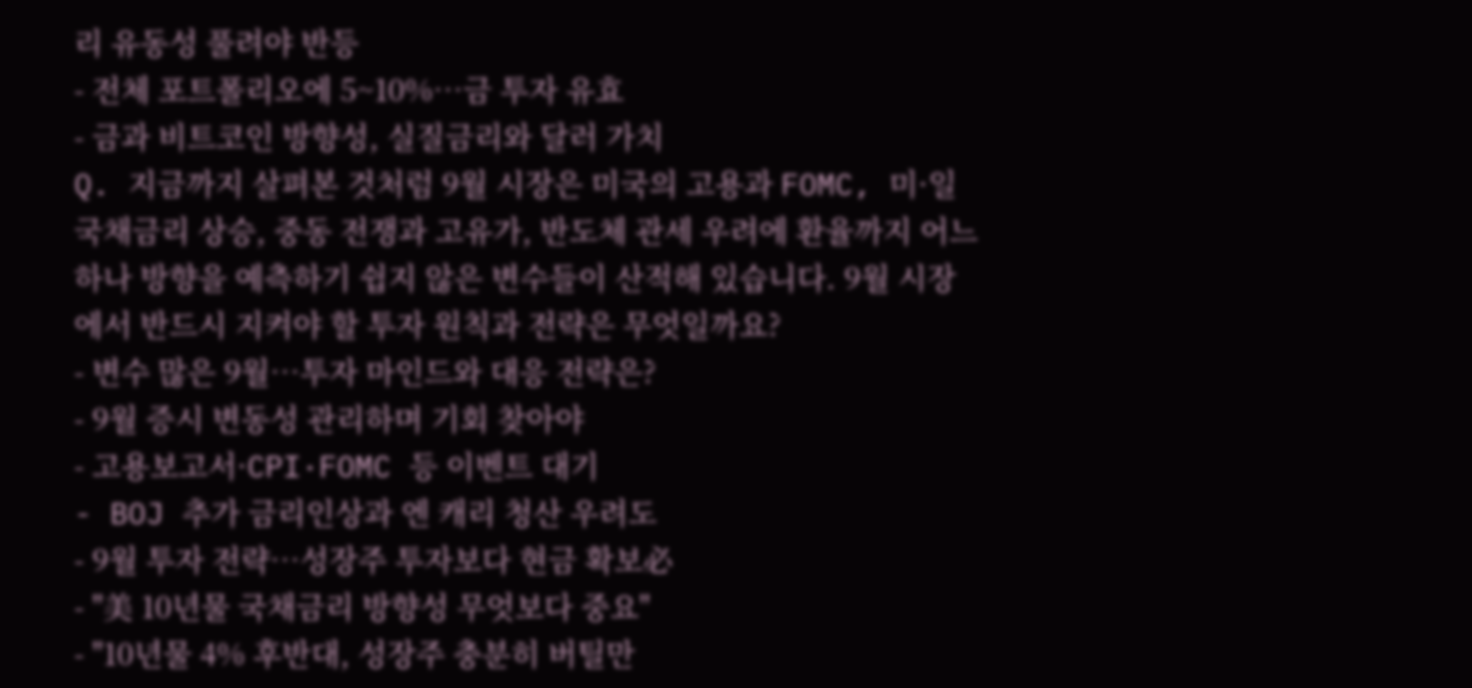리 유동성 풀려야 반등
- 전체 포트폴리오에 5~10%…금 투자 유효
- 금과 비트코인 방향성, 실질금리와 달러 가치
Q. 지금까지 살펴본 것처럼 9월 시장은 미국의 고용과 FOMC, 미·일 국채금리 상승, 중동 전쟁과 고유가, 반도체 관세 우려에 환율까지 어느 하나 방향을 예측하기 쉽지 않은 변수들이 산적해 있습니다. 9월 시장에서 반드시 지켜야 할 투자 원칙과 전략은 무엇일까요?
- 변수 많은 9월…투자 마인드와 대응 전략은?
- 9월 증시 변동성 관리하며 기회 찾아야
- 고용보고서·CPI·FOMC 등 이벤트 대기
- BOJ 추가 금리인상과 엔 캐리 청산 우려도
- 9월 투자 전략…성장주 투자보다 현금 확보必
- "美 10년물 국채금리 방향성 무엇보다 중요"
- "10년물 4% 후반대, 성장주 충분히 버틸만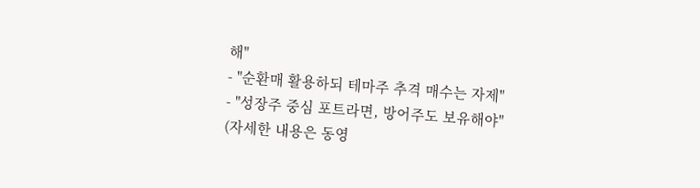해"
- "순환매 활용하되 테마주 추격 매수는 자제"
- "성장주 중심 포트라면, 방어주도 보유해야"
(자세한 내용은 동영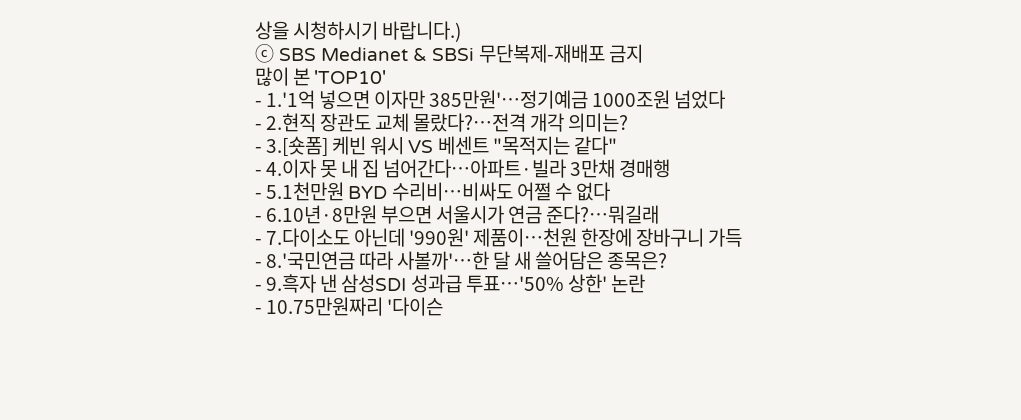상을 시청하시기 바랍니다.)
ⓒ SBS Medianet & SBSi 무단복제-재배포 금지
많이 본 'TOP10'
- 1.'1억 넣으면 이자만 385만원'…정기예금 1000조원 넘었다
- 2.현직 장관도 교체 몰랐다?…전격 개각 의미는?
- 3.[숏폼] 케빈 워시 VS 베센트 "목적지는 같다"
- 4.이자 못 내 집 넘어간다…아파트·빌라 3만채 경매행
- 5.1천만원 BYD 수리비…비싸도 어쩔 수 없다
- 6.10년·8만원 부으면 서울시가 연금 준다?…뭐길래
- 7.다이소도 아닌데 '990원' 제품이…천원 한장에 장바구니 가득
- 8.'국민연금 따라 사볼까'…한 달 새 쓸어담은 종목은?
- 9.흑자 낸 삼성SDI 성과급 투표…'50% 상한' 논란
- 10.75만원짜리 '다이슨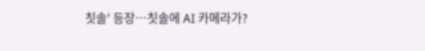칫솔' 등장…칫솔에 AI 카메라가?